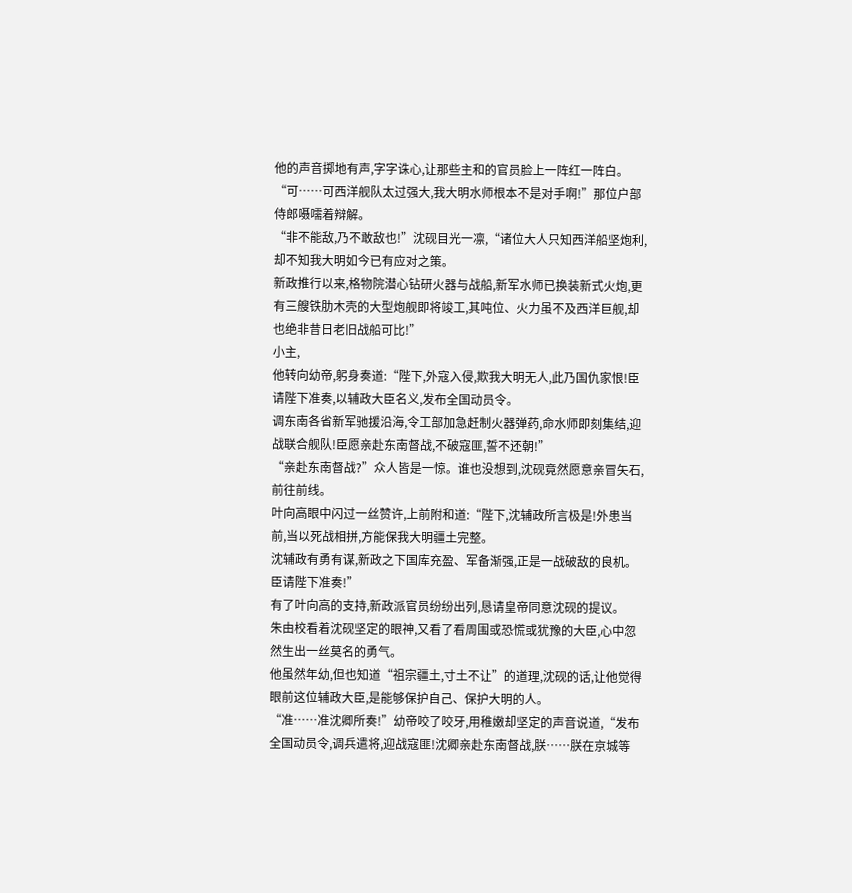他的声音掷地有声,字字诛心,让那些主和的官员脸上一阵红一阵白。
“可……可西洋舰队太过强大,我大明水师根本不是对手啊!”那位户部侍郎嗫嚅着辩解。
“非不能敌,乃不敢敌也!”沈砚目光一凛,“诸位大人只知西洋船坚炮利,却不知我大明如今已有应对之策。
新政推行以来,格物院潜心钻研火器与战船,新军水师已换装新式火炮,更有三艘铁肋木壳的大型炮舰即将竣工,其吨位、火力虽不及西洋巨舰,却也绝非昔日老旧战船可比!”
小主,
他转向幼帝,躬身奏道:“陛下,外寇入侵,欺我大明无人,此乃国仇家恨!臣请陛下准奏,以辅政大臣名义,发布全国动员令。
调东南各省新军驰援沿海,令工部加急赶制火器弹药,命水师即刻集结,迎战联合舰队!臣愿亲赴东南督战,不破寇匪,誓不还朝!”
“亲赴东南督战?”众人皆是一惊。谁也没想到,沈砚竟然愿意亲冒矢石,前往前线。
叶向高眼中闪过一丝赞许,上前附和道:“陛下,沈辅政所言极是!外患当前,当以死战相拼,方能保我大明疆土完整。
沈辅政有勇有谋,新政之下国库充盈、军备渐强,正是一战破敌的良机。臣请陛下准奏!”
有了叶向高的支持,新政派官员纷纷出列,恳请皇帝同意沈砚的提议。
朱由校看着沈砚坚定的眼神,又看了看周围或恐慌或犹豫的大臣,心中忽然生出一丝莫名的勇气。
他虽然年幼,但也知道“祖宗疆土,寸土不让”的道理,沈砚的话,让他觉得眼前这位辅政大臣,是能够保护自己、保护大明的人。
“准……准沈卿所奏!”幼帝咬了咬牙,用稚嫩却坚定的声音说道,“发布全国动员令,调兵遣将,迎战寇匪!沈卿亲赴东南督战,朕……朕在京城等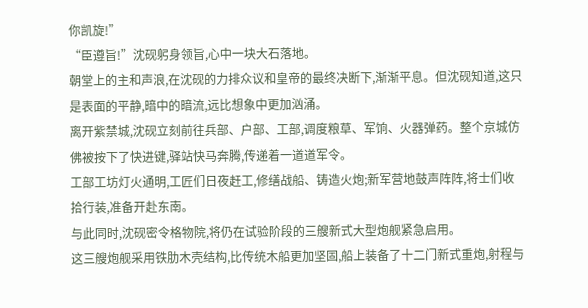你凯旋!”
“臣遵旨!”沈砚躬身领旨,心中一块大石落地。
朝堂上的主和声浪,在沈砚的力排众议和皇帝的最终决断下,渐渐平息。但沈砚知道,这只是表面的平静,暗中的暗流,远比想象中更加汹涌。
离开紫禁城,沈砚立刻前往兵部、户部、工部,调度粮草、军饷、火器弹药。整个京城仿佛被按下了快进键,驿站快马奔腾,传递着一道道军令。
工部工坊灯火通明,工匠们日夜赶工,修缮战船、铸造火炮;新军营地鼓声阵阵,将士们收拾行装,准备开赴东南。
与此同时,沈砚密令格物院,将仍在试验阶段的三艘新式大型炮舰紧急启用。
这三艘炮舰采用铁肋木壳结构,比传统木船更加坚固,船上装备了十二门新式重炮,射程与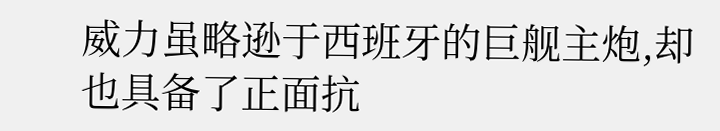威力虽略逊于西班牙的巨舰主炮,却也具备了正面抗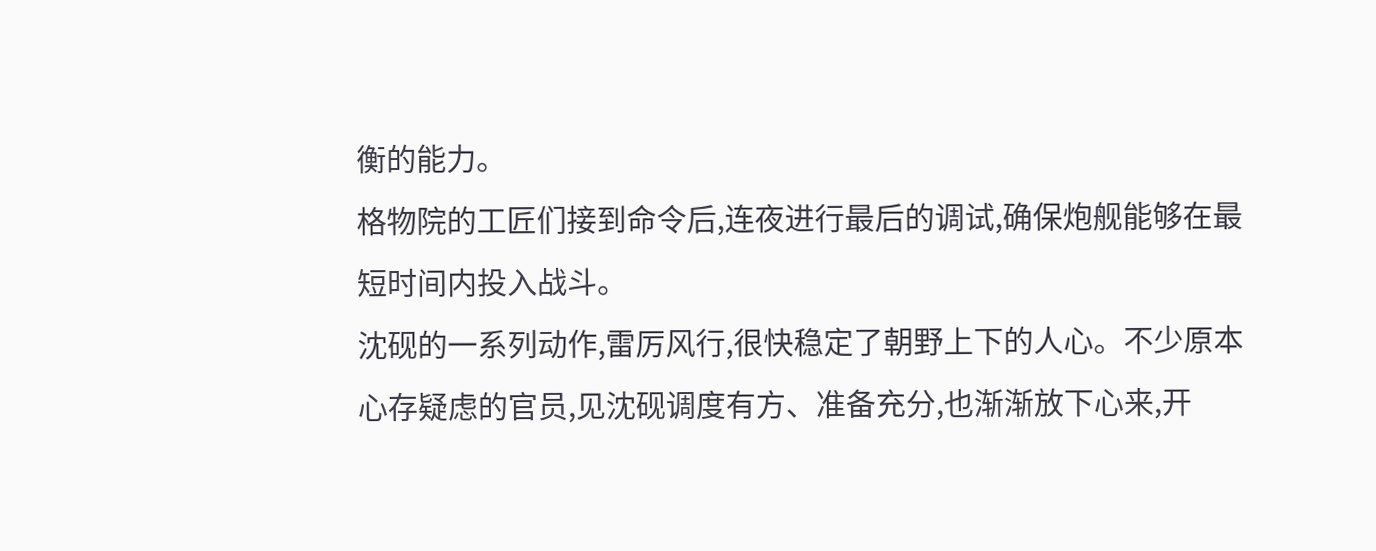衡的能力。
格物院的工匠们接到命令后,连夜进行最后的调试,确保炮舰能够在最短时间内投入战斗。
沈砚的一系列动作,雷厉风行,很快稳定了朝野上下的人心。不少原本心存疑虑的官员,见沈砚调度有方、准备充分,也渐渐放下心来,开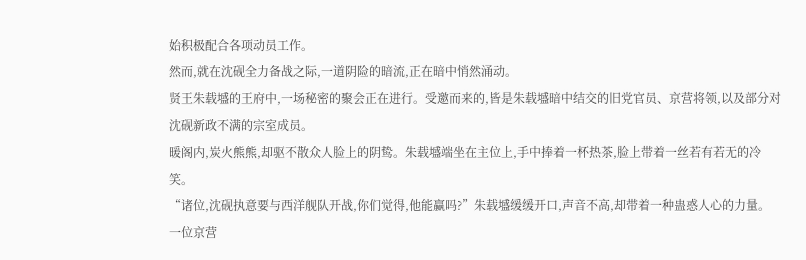始积极配合各项动员工作。
然而,就在沈砚全力备战之际,一道阴险的暗流,正在暗中悄然涌动。
贤王朱载墭的王府中,一场秘密的聚会正在进行。受邀而来的,皆是朱载墭暗中结交的旧党官员、京营将领,以及部分对沈砚新政不满的宗室成员。
暖阁内,炭火熊熊,却驱不散众人脸上的阴鸷。朱载墭端坐在主位上,手中捧着一杯热茶,脸上带着一丝若有若无的冷笑。
“诸位,沈砚执意要与西洋舰队开战,你们觉得,他能赢吗?”朱载墭缓缓开口,声音不高,却带着一种蛊惑人心的力量。
一位京营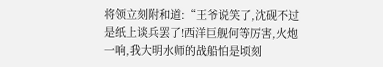将领立刻附和道:“王爷说笑了,沈砚不过是纸上谈兵罢了!西洋巨舰何等厉害,火炮一响,我大明水师的战船怕是顷刻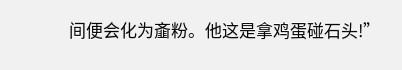间便会化为齑粉。他这是拿鸡蛋碰石头!”